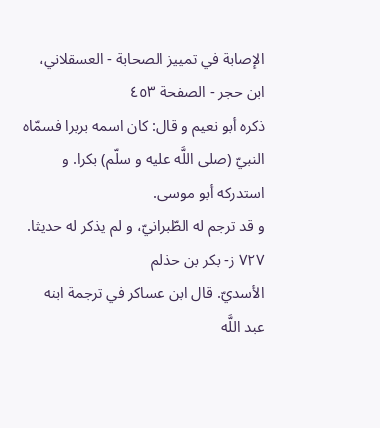الإصابة في تمييز الصحابة - العسقلاني، ابن حجر - الصفحة ٤٥٣
ذكره أبو نعيم و قال: كان اسمه بربرا فسمّاه النبيّ (صلى اللَّه عليه و سلّم) بكرا. و استدركه أبو موسى.
و قد ترجم له الطّبرانيّ، و لم يذكر له حديثا.
٧٢٧ ز- بكر بن حذلم
الأسديّ. قال ابن عساكر في ترجمة ابنه عبد اللَّه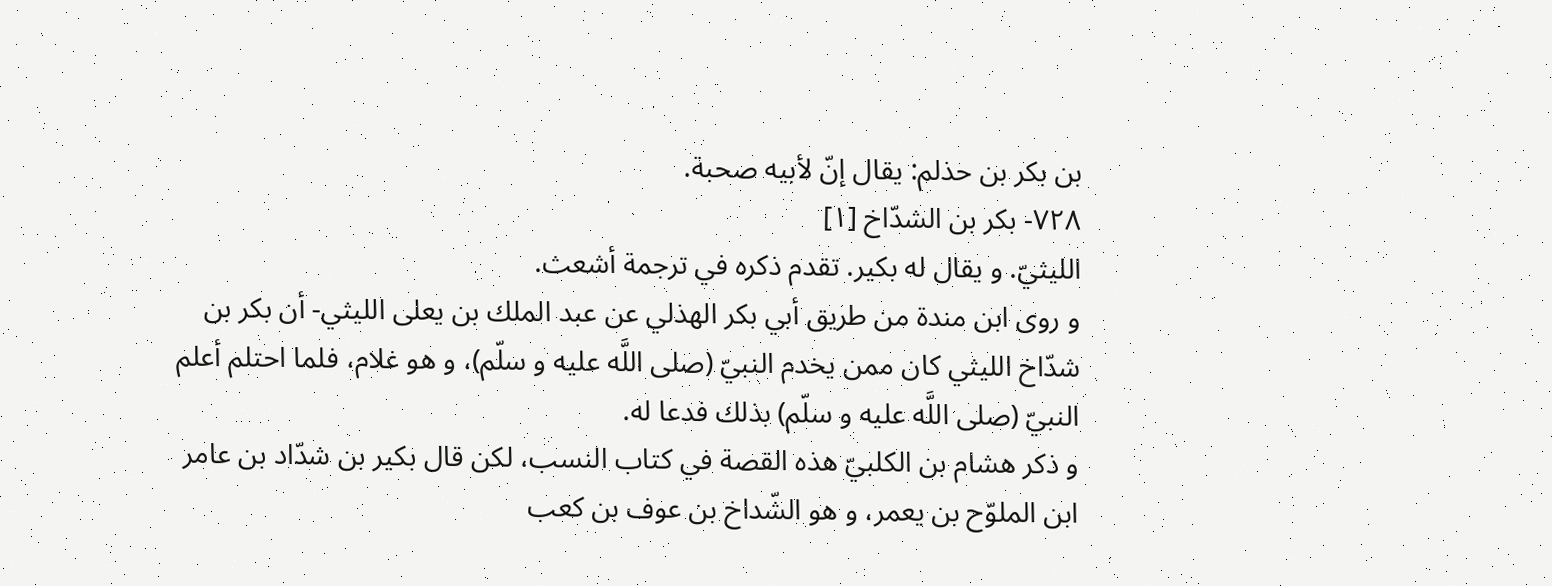بن بكر بن حذلم: يقال إنّ لأبيه صحبة.
٧٢٨- بكر بن الشدّاخ [١]
الليثيّ. و يقال له بكير. تقدم ذكره في ترجمة أشعث.
و روى ابن مندة من طريق أبي بكر الهذلي عن عبد الملك بن يعلى الليثي- أن بكر بن شدّاخ الليثي كان ممن يخدم النبيّ (صلى اللَّه عليه و سلّم)، و هو غلام، فلما احتلم أعلم النبيّ (صلى اللَّه عليه و سلّم) بذلك فدعا له.
و ذكر هشام بن الكلبيّ هذه القصة في كتاب النسب، لكن قال بكير بن شدّاد بن عامر ابن الملوّح بن يعمر، و هو الشّداخ بن عوف بن كعب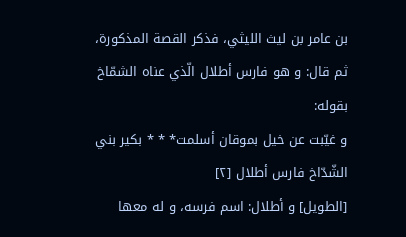بن عامر بن ليث الليثي، فذكر القصة المذكورة، ثم قال: و هو فارس أطلال الّذي عناه الشمّاخ بقوله:
و غيّبت عن خيل بموقان أسلمت* * * بكير بني الشّدّاخ فارس أطلال [٢]
[الطويل] و أطلال: اسم فرسه، و له معها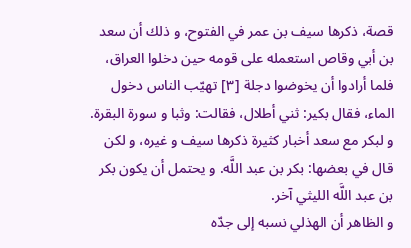قصة، ذكرها سيف بن عمر في الفتوح، و ذلك أن سعد بن أبي وقاص استعمله على قومه حين دخلوا العراق، فلما أرادوا أن يخوضوا دجلة [٣] تهيّب الناس دخول الماء، فقال بكير: ثني أطلال، فقالت: وثبا و سورة البقرة.
و لبكر مع سعد أخبار كثيرة ذكرها سيف و غيره، و لكن قال في بعضها: بكر بن عبد اللَّه. و يحتمل أن يكون بكر بن عبد اللَّه الليثي آخر.
و الظاهر أن الهذلي نسبه إلى جدّه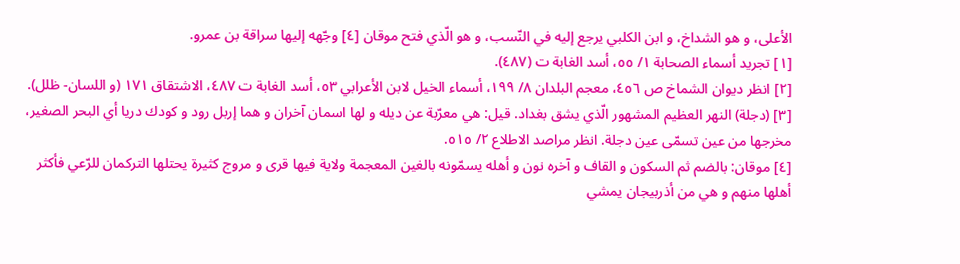الأعلى، و هو الشداخ، و ابن الكلبي يرجع إليه في النّسب، و هو الّذي فتح موقان [٤] وجّهه إليها سراقة بن عمرو.
[١] تجريد أسماء الصحابة ١/ ٥٥، أسد الغابة ت (٤٨٧).
[٢] انظر ديوان الشماخ ص ٤٥٦، معجم البلدان ٨/ ١٩٩، أسماء الخيل لابن الأعرابي ٥٣، أسد الغابة ت ٤٨٧، الاشتقاق ١٧١ (و اللسان- ظلل).
[٣] (دجلة) النهر العظيم المشهور الّذي يشق بغداد. قيل: هي معرّبة عن ديله و لها اسمان آخران و هما إربل رود و كودك دريا أي البحر الصغير، مخرجها من عين تسمّى عين دجلة. انظر مراصد الاطلاع ٢/ ٥١٥.
[٤] موقان: بالضم ثم السكون و القاف و آخره نون و أهله يسمّونه بالغين المعجمة ولاية فيها قرى و مروج كثيرة يحتلها التركمان للرّعي فأكثر أهلها منهم و هي من أذربيجان يمشي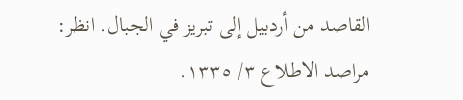القاصد من أردبيل إلى تبريز في الجبال. انظر: مراصد الاطلاع ٣/ ١٣٣٥.